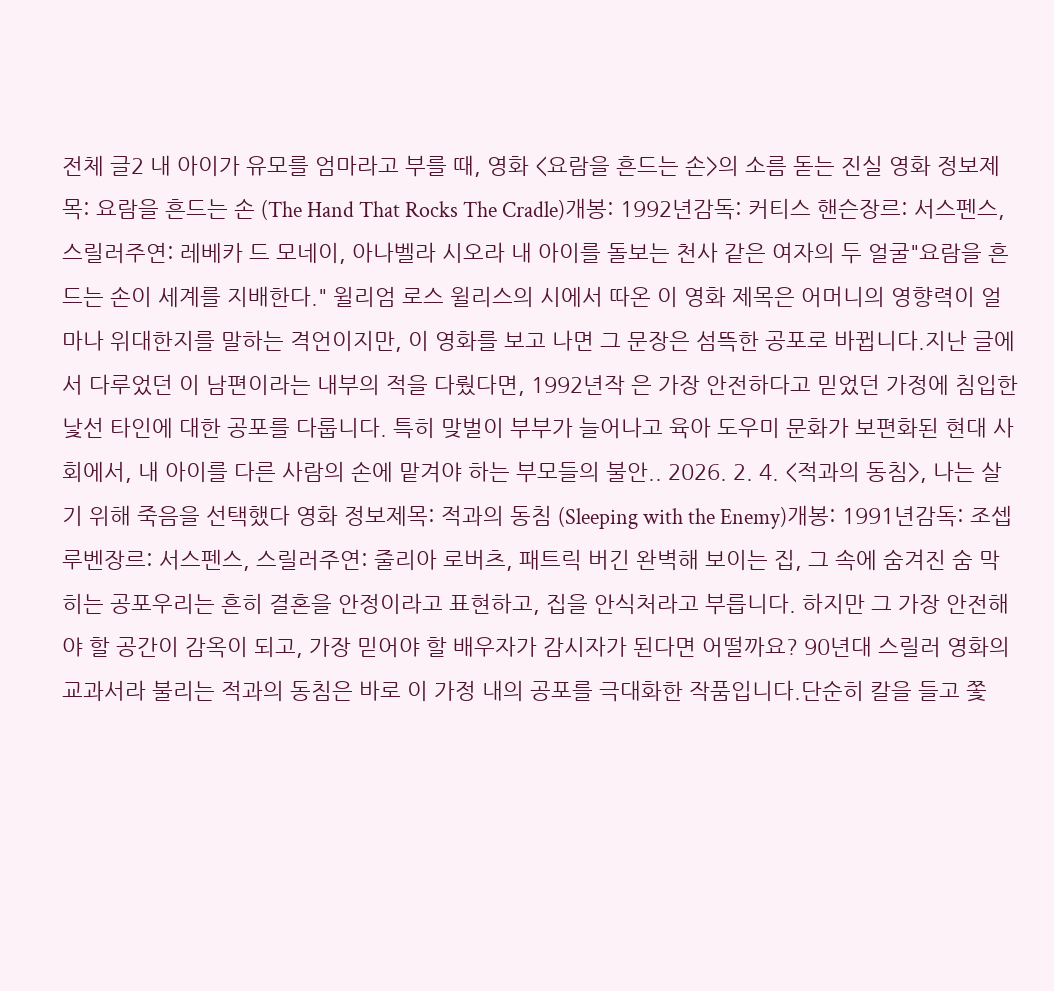전체 글2 내 아이가 유모를 엄마라고 부를 때, 영화 <요람을 흔드는 손>의 소름 돋는 진실 영화 정보제목: 요람을 흔드는 손 (The Hand That Rocks The Cradle)개봉: 1992년감독: 커티스 핸슨장르: 서스펜스, 스릴러주연: 레베카 드 모네이, 아나벨라 시오라 내 아이를 돌보는 천사 같은 여자의 두 얼굴"요람을 흔드는 손이 세계를 지배한다." 윌리엄 로스 윌리스의 시에서 따온 이 영화 제목은 어머니의 영향력이 얼마나 위대한지를 말하는 격언이지만, 이 영화를 보고 나면 그 문장은 섬뜩한 공포로 바뀝니다.지난 글에서 다루었던 이 남편이라는 내부의 적을 다뤘다면, 1992년작 은 가장 안전하다고 믿었던 가정에 침입한 낯선 타인에 대한 공포를 다룹니다. 특히 맞벌이 부부가 늘어나고 육아 도우미 문화가 보편화된 현대 사회에서, 내 아이를 다른 사람의 손에 맡겨야 하는 부모들의 불안.. 2026. 2. 4. <적과의 동침>, 나는 살기 위해 죽음을 선택했다 영화 정보제목: 적과의 동침 (Sleeping with the Enemy)개봉: 1991년감독: 조셉 루벤장르: 서스펜스, 스릴러주연: 줄리아 로버츠, 패트릭 버긴 완벽해 보이는 집, 그 속에 숨겨진 숨 막히는 공포우리는 흔히 결혼을 안정이라고 표현하고, 집을 안식처라고 부릅니다. 하지만 그 가장 안전해야 할 공간이 감옥이 되고, 가장 믿어야 할 배우자가 감시자가 된다면 어떨까요? 90년대 스릴러 영화의 교과서라 불리는 적과의 동침은 바로 이 가정 내의 공포를 극대화한 작품입니다.단순히 칼을 들고 쫓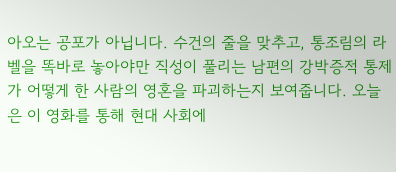아오는 공포가 아닙니다. 수건의 줄을 맞추고, 통조림의 라벨을 똑바로 놓아야만 직성이 풀리는 남편의 강박증적 통제가 어떻게 한 사람의 영혼을 파괴하는지 보여줍니다. 오늘은 이 영화를 통해 현대 사회에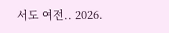서도 여전.. 2026.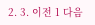2. 3. 이전 1 다음